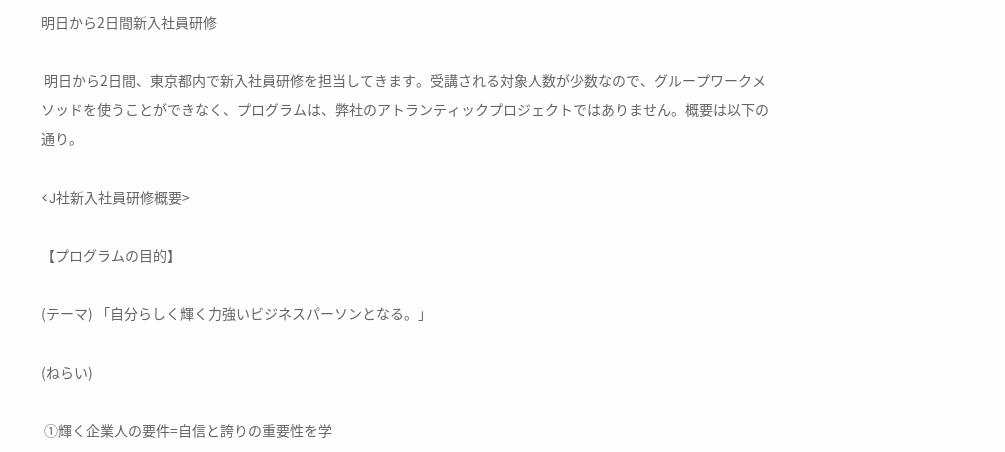明日から2日間新入社員研修

 明日から2日間、東京都内で新入社員研修を担当してきます。受講される対象人数が少数なので、グループワークメソッドを使うことができなく、プログラムは、弊社のアトランティックプロジェクトではありません。概要は以下の通り。

<J社新入社員研修概要>

【プログラムの目的】

(テーマ) 「自分らしく輝く力強いビジネスパーソンとなる。」

(ねらい)

 ①輝く企業人の要件=自信と誇りの重要性を学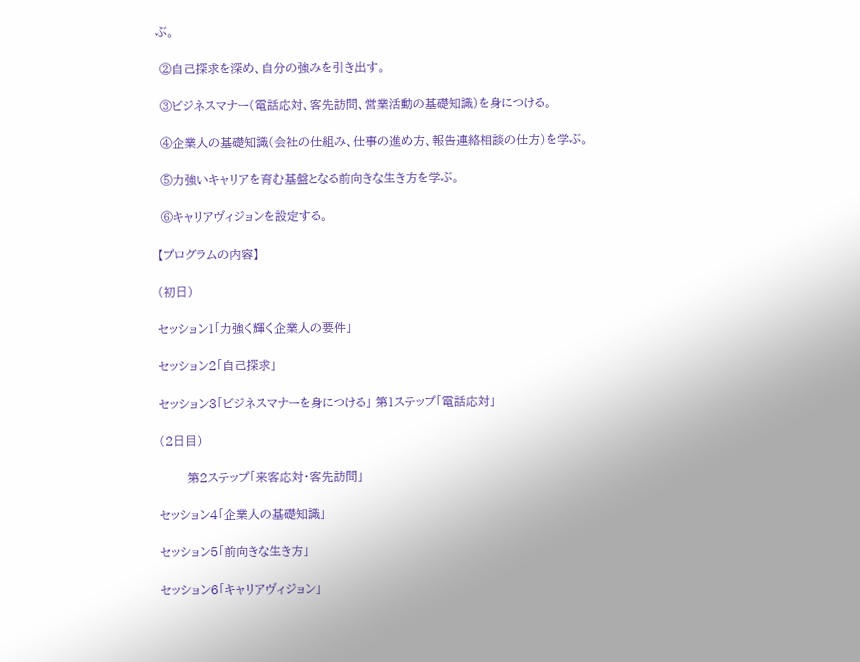ぶ。

 ②自己探求を深め、自分の強みを引き出す。

 ③ビジネスマナー(電話応対、客先訪問、営業活動の基礎知識)を身につける。

 ④企業人の基礎知識(会社の仕組み、仕事の進め方、報告連絡相談の仕方)を学ぶ。

 ⑤力強いキャリアを育む基盤となる前向きな生き方を学ぶ。

 ⑥キャリアヴィジョンを設定する。

【プログラムの内容】

(初日)

セッション1「力強く輝く企業人の要件」

セッション2「自己探求」

セッション3「ビジネスマナーを身につける」 第1ステップ「電話応対」

(2日目)

       第2ステップ「来客応対・客先訪問」

セッション4「企業人の基礎知識」

セッション5「前向きな生き方」

セッション6「キャリアヴィジョン」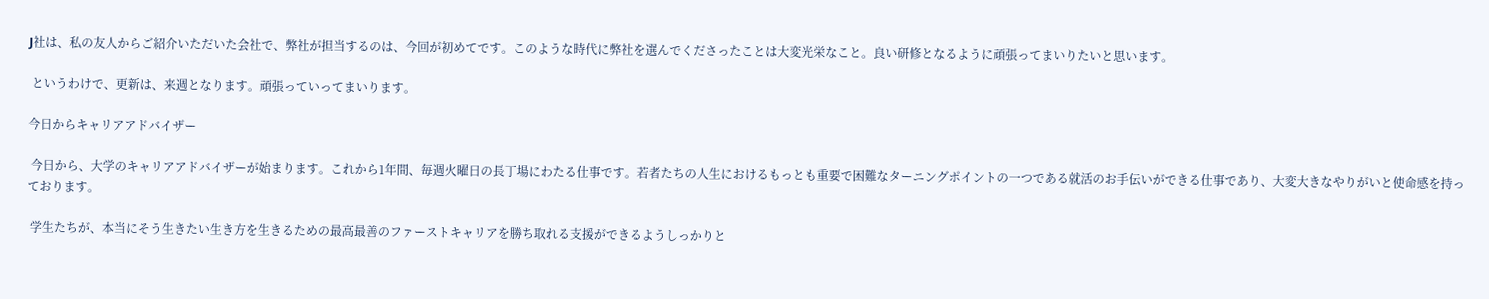J社は、私の友人からご紹介いただいた会社で、弊社が担当するのは、今回が初めてです。このような時代に弊社を選んでくださったことは大変光栄なこと。良い研修となるように頑張ってまいりたいと思います。

 というわけで、更新は、来週となります。頑張っていってまいります。

今日からキャリアアドバイザー

 今日から、大学のキャリアアドバイザーが始まります。これから1年間、毎週火曜日の長丁場にわたる仕事です。若者たちの人生におけるもっとも重要で困難なターニングポイントの一つである就活のお手伝いができる仕事であり、大変大きなやりがいと使命感を持っております。

 学生たちが、本当にそう生きたい生き方を生きるための最高最善のファーストキャリアを勝ち取れる支援ができるようしっかりと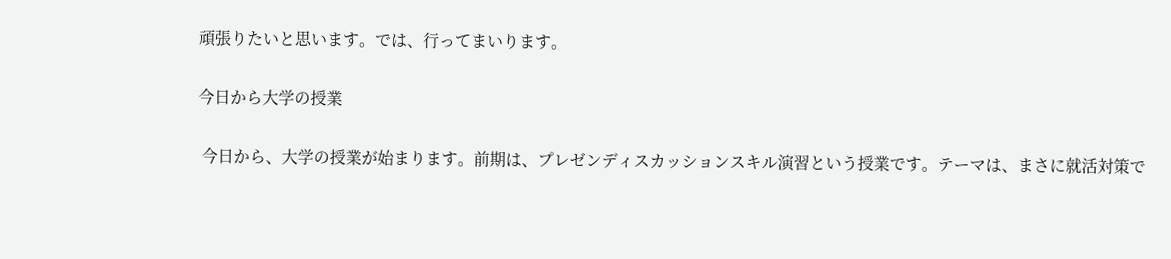頑張りたいと思います。では、行ってまいります。

今日から大学の授業

 今日から、大学の授業が始まります。前期は、プレゼンディスカッションスキル演習という授業です。テーマは、まさに就活対策で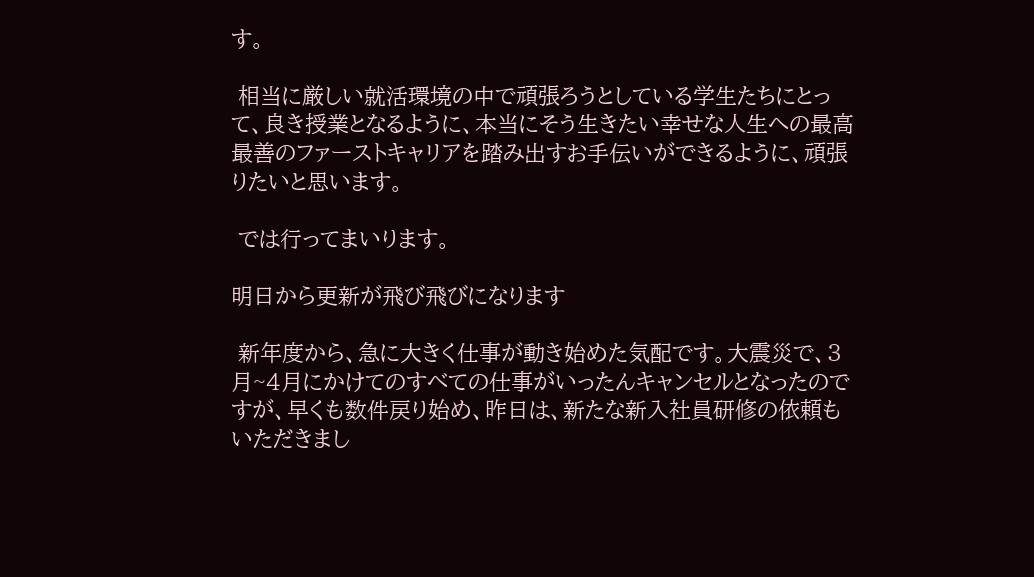す。

 相当に厳しい就活環境の中で頑張ろうとしている学生たちにとって、良き授業となるように、本当にそう生きたい幸せな人生への最高最善のファーストキャリアを踏み出すお手伝いができるように、頑張りたいと思います。

 では行ってまいります。

明日から更新が飛び飛びになります

 新年度から、急に大きく仕事が動き始めた気配です。大震災で、3月~4月にかけてのすべての仕事がいったんキャンセルとなったのですが、早くも数件戻り始め、昨日は、新たな新入社員研修の依頼もいただきまし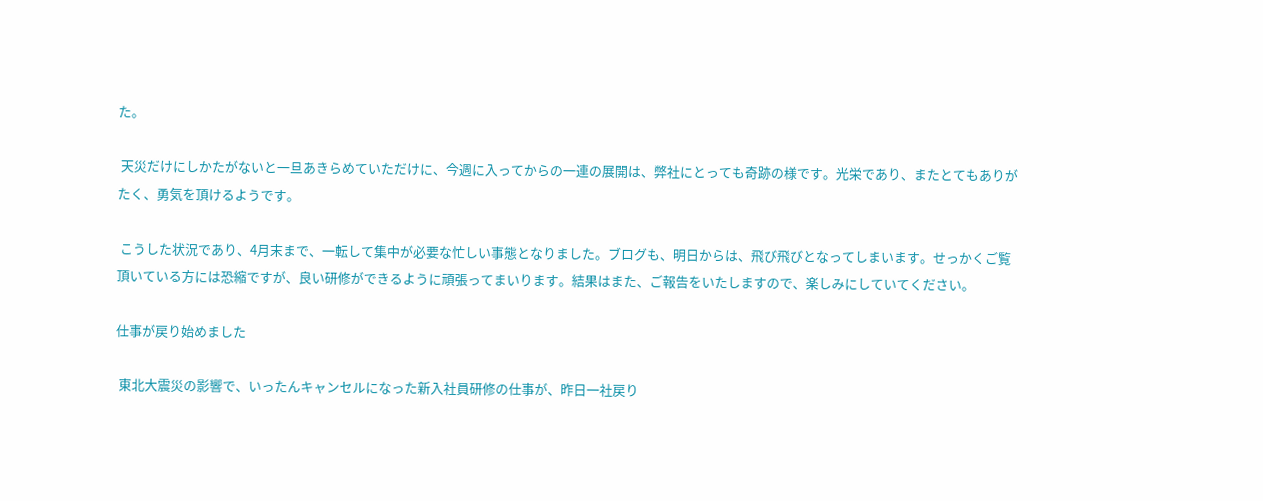た。

 天災だけにしかたがないと一旦あきらめていただけに、今週に入ってからの一連の展開は、弊社にとっても奇跡の様です。光栄であり、またとてもありがたく、勇気を頂けるようです。

 こうした状況であり、4月末まで、一転して集中が必要な忙しい事態となりました。ブログも、明日からは、飛び飛びとなってしまいます。せっかくご覧頂いている方には恐縮ですが、良い研修ができるように頑張ってまいります。結果はまた、ご報告をいたしますので、楽しみにしていてください。

仕事が戻り始めました

 東北大震災の影響で、いったんキャンセルになった新入社員研修の仕事が、昨日一社戻り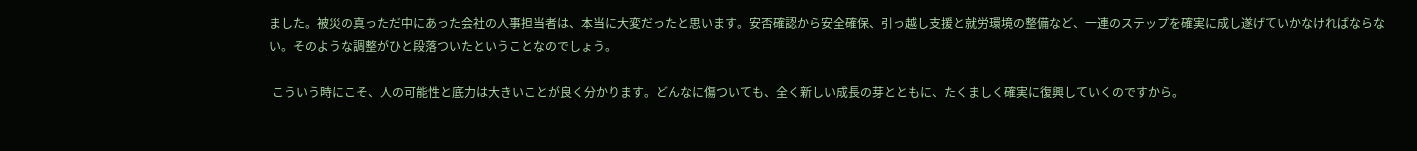ました。被災の真っただ中にあった会社の人事担当者は、本当に大変だったと思います。安否確認から安全確保、引っ越し支援と就労環境の整備など、一連のステップを確実に成し遂げていかなければならない。そのような調整がひと段落ついたということなのでしょう。

 こういう時にこそ、人の可能性と底力は大きいことが良く分かります。どんなに傷ついても、全く新しい成長の芽とともに、たくましく確実に復興していくのですから。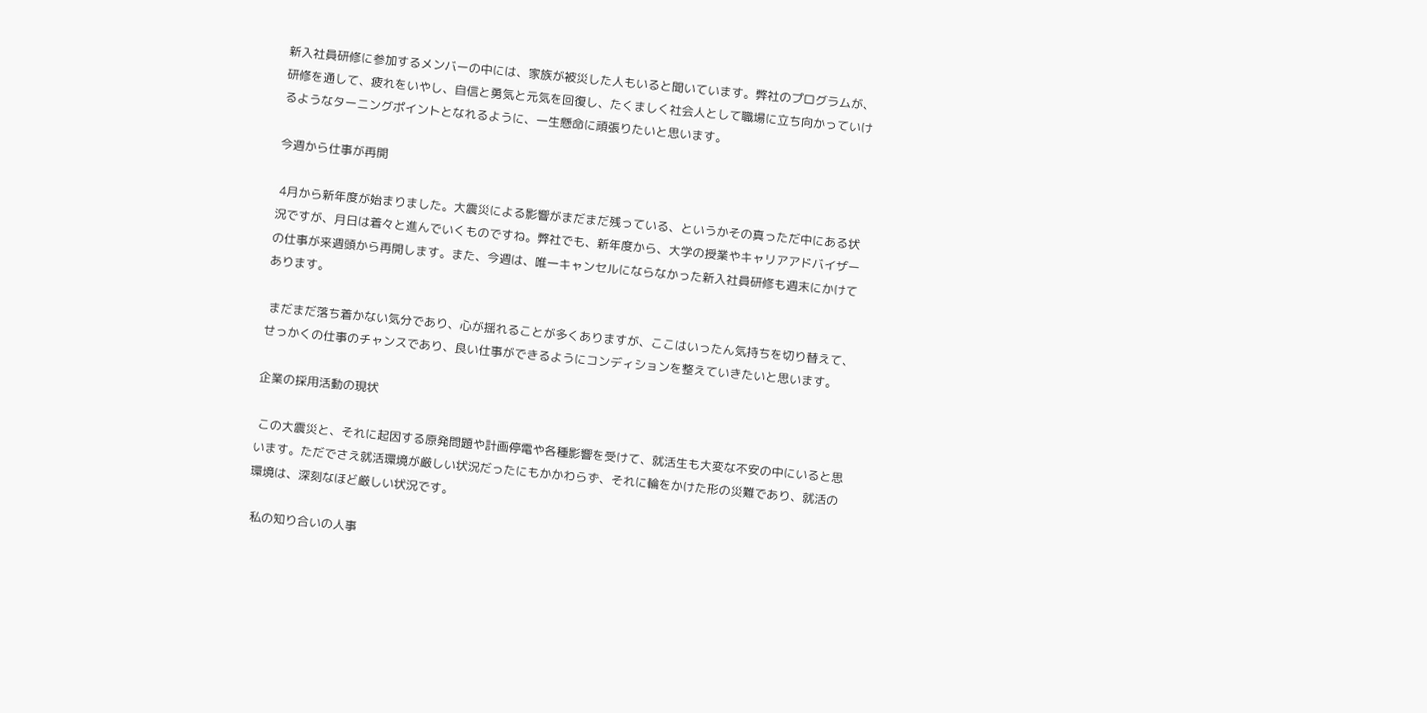新入社員研修に参加するメンバーの中には、家族が被災した人もいると聞いています。弊社のプログラムが、研修を通して、疲れをいやし、自信と勇気と元気を回復し、たくましく社会人として職場に立ち向かっていけるようなターニングポイントとなれるように、一生懸命に頑張りたいと思います。

今週から仕事が再開

 4月から新年度が始まりました。大震災による影響がまだまだ残っている、というかその真っただ中にある状況ですが、月日は着々と進んでいくものですね。弊社でも、新年度から、大学の授業やキャリアアドバイザーの仕事が来週頭から再開します。また、今週は、唯一キャンセルにならなかった新入社員研修も週末にかけてあります。

 まだまだ落ち着かない気分であり、心が揺れることが多くありますが、ここはいったん気持ちを切り替えて、せっかくの仕事のチャンスであり、良い仕事ができるようにコンディションを整えていきたいと思います。

企業の採用活動の現状

 この大震災と、それに起因する原発問題や計画停電や各種影響を受けて、就活生も大変な不安の中にいると思います。ただでさえ就活環境が厳しい状況だったにもかかわらず、それに輪をかけた形の災難であり、就活の環境は、深刻なほど厳しい状況です。

 私の知り合いの人事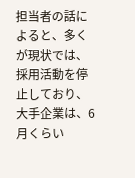担当者の話によると、多くが現状では、採用活動を停止しており、大手企業は、6月くらい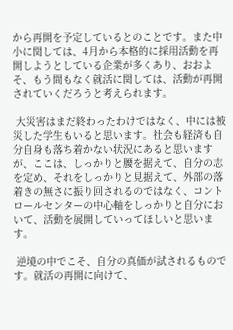から再開を予定しているとのことです。また中小に関しては、4月から本格的に採用活動を再開しようとしている企業が多くあり、おおよそ、もう間もなく就活に関しては、活動が再開されていくだろうと考えられます。

 大災害はまだ終わったわけではなく、中には被災した学生もいると思います。社会も経済も自分自身も落ち着かない状況にあると思いますが、ここは、しっかりと腰を据えて、自分の志を定め、それをしっかりと見据えて、外部の落着きの無さに振り回されるのではなく、コントロールセンターの中心軸をしっかりと自分において、活動を展開していってほしいと思います。

 逆境の中でこそ、自分の真価が試されるものです。就活の再開に向けて、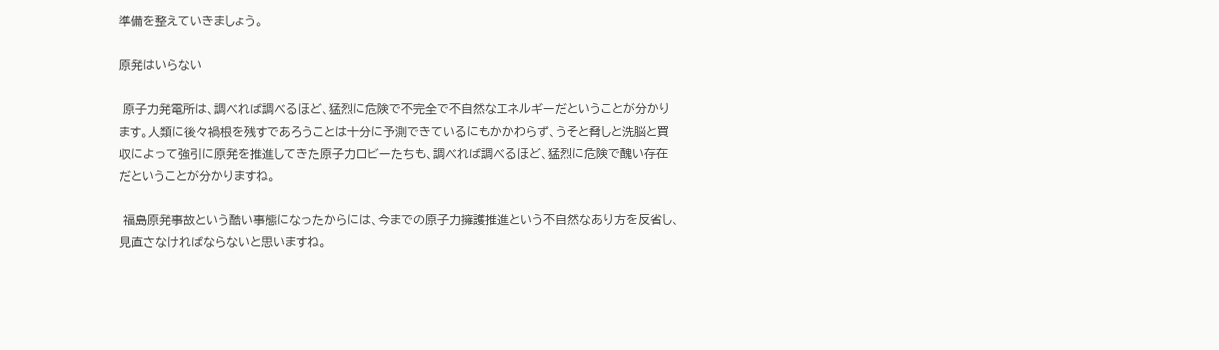準備を整えていきましょう。

原発はいらない

 原子力発電所は、調べれば調べるほど、猛烈に危険で不完全で不自然なエネルギーだということが分かります。人類に後々禍根を残すであろうことは十分に予測できているにもかかわらず、うそと脅しと洗脳と買収によって強引に原発を推進してきた原子力ロビーたちも、調べれば調べるほど、猛烈に危険で醜い存在だということが分かりますね。

 福島原発事故という酷い事態になったからには、今までの原子力擁護推進という不自然なあり方を反省し、見直さなければならないと思いますね。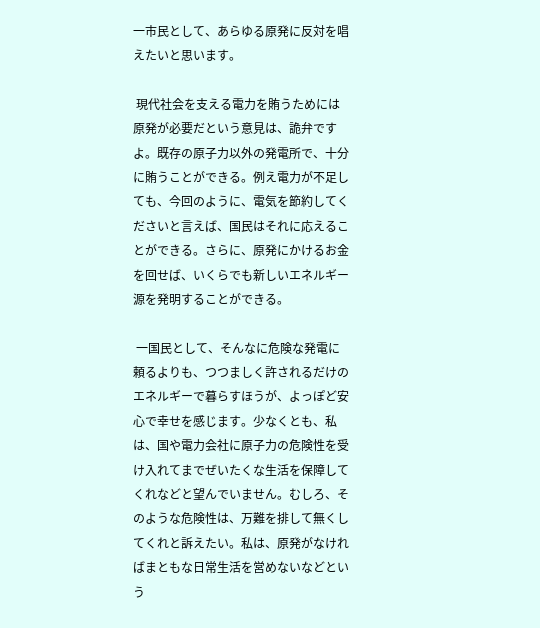一市民として、あらゆる原発に反対を唱えたいと思います。

 現代社会を支える電力を賄うためには原発が必要だという意見は、詭弁ですよ。既存の原子力以外の発電所で、十分に賄うことができる。例え電力が不足しても、今回のように、電気を節約してくださいと言えば、国民はそれに応えることができる。さらに、原発にかけるお金を回せば、いくらでも新しいエネルギー源を発明することができる。

 一国民として、そんなに危険な発電に頼るよりも、つつましく許されるだけのエネルギーで暮らすほうが、よっぽど安心で幸せを感じます。少なくとも、私は、国や電力会社に原子力の危険性を受け入れてまでぜいたくな生活を保障してくれなどと望んでいません。むしろ、そのような危険性は、万難を排して無くしてくれと訴えたい。私は、原発がなければまともな日常生活を営めないなどという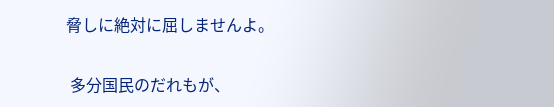脅しに絶対に屈しませんよ。

 多分国民のだれもが、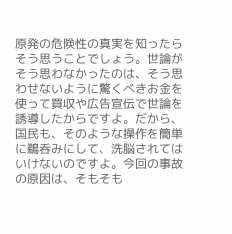原発の危険性の真実を知ったらそう思うことでしょう。世論がそう思わなかったのは、そう思わせないように驚くべきお金を使って買収や広告宣伝で世論を誘導したからですよ。だから、国民も、そのような操作を簡単に鵜呑みにして、洗脳されてはいけないのですよ。今回の事故の原因は、そもそも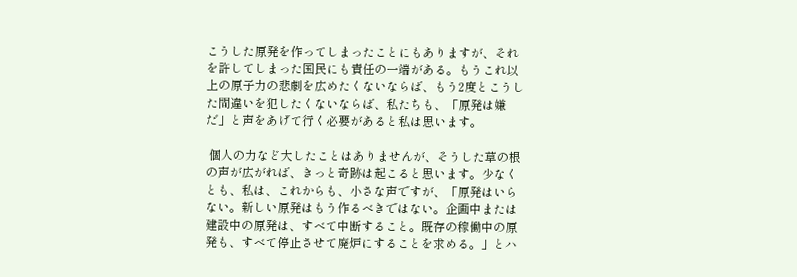こうした原発を作ってしまったことにもありますが、それを許してしまった国民にも責任の一端がある。もうこれ以上の原子力の悲劇を広めたくないならば、もう2度とこうした間違いを犯したくないならば、私たちも、「原発は嫌だ」と声をあげて行く必要があると私は思います。

 個人の力など大したことはありませんが、そうした草の根の声が広がれば、きっと奇跡は起こると思います。少なくとも、私は、これからも、小さな声ですが、「原発はいらない。新しい原発はもう作るべきではない。企画中または建設中の原発は、すべて中断すること。既存の稼働中の原発も、すべて停止させて廃炉にすることを求める。」とハ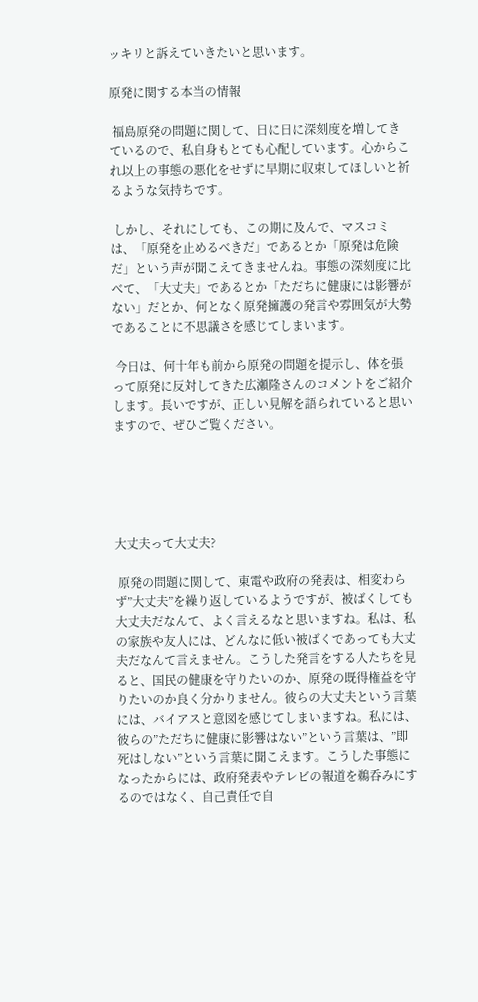ッキリと訴えていきたいと思います。

原発に関する本当の情報

 福島原発の問題に関して、日に日に深刻度を増してきているので、私自身もとても心配しています。心からこれ以上の事態の悪化をせずに早期に収束してほしいと祈るような気持ちです。

 しかし、それにしても、この期に及んで、マスコミは、「原発を止めるべきだ」であるとか「原発は危険だ」という声が聞こえてきませんね。事態の深刻度に比べて、「大丈夫」であるとか「ただちに健康には影響がない」だとか、何となく原発擁護の発言や雰囲気が大勢であることに不思議さを感じてしまいます。

 今日は、何十年も前から原発の問題を提示し、体を張って原発に反対してきた広瀬隆さんのコメントをご紹介します。長いですが、正しい見解を語られていると思いますので、ぜひご覧ください。





大丈夫って大丈夫?

 原発の問題に関して、東電や政府の発表は、相変わらず”大丈夫”を繰り返しているようですが、被ばくしても大丈夫だなんて、よく言えるなと思いますね。私は、私の家族や友人には、どんなに低い被ばくであっても大丈夫だなんて言えません。こうした発言をする人たちを見ると、国民の健康を守りたいのか、原発の既得権益を守りたいのか良く分かりません。彼らの大丈夫という言葉には、バイアスと意図を感じてしまいますね。私には、彼らの”ただちに健康に影響はない”という言葉は、”即死はしない”という言葉に聞こえます。こうした事態になったからには、政府発表やテレビの報道を鵜呑みにするのではなく、自己責任で自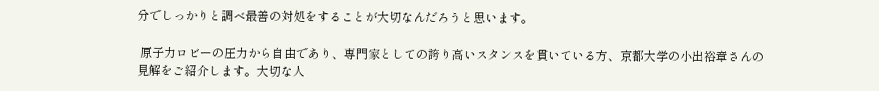分でしっかりと調べ最善の対処をすることが大切なんだろうと思います。

 原子力ロビーの圧力から自由であり、専門家としての誇り高いスタンスを貫いている方、京都大学の小出裕章さんの見解をご紹介します。大切な人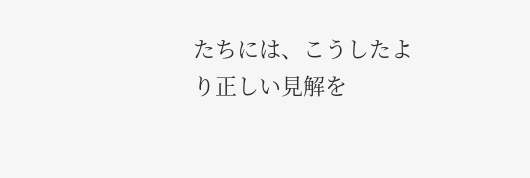たちには、こうしたより正しい見解を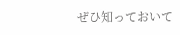ぜひ知っておいて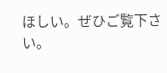ほしい。ぜひご覧下さい。